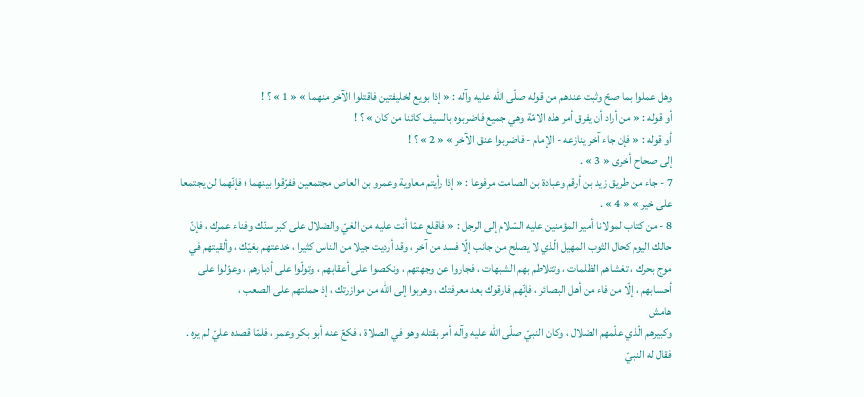وهل عملوا بما صحّ وثبت عندهم من قوله صلّى اللّه عليه وآله : « إذا بويع لخليفتين فاقتلوا الآخر منهما » « 1 » ؟ !
أو قوله : « من أراد أن يفرق أمر هذه الامّة وهي جميع فاضربوه بالسيف كائنا من كان » ؟ !
أو قوله : « فإن جاء آخر ينازعه - الإمام - فاضربوا عنق الآخر » « 2 » ؟ !
إلى صحاح أخرى « 3 » .
7 - جاء من طريق زيد بن أرقم وعبادة بن الصامت مرفوعا : « إذا رأيتم معاوية وعمرو بن العاص مجتمعين ففرّقوا بينهما ؛ فإنّهما لن يجتمعا على خير » « 4 » .
8 - من كتاب لمولانا أمير المؤمنين عليه السّلام إلى الرجل : « فاقلع عمّا أنت عليه من الغيّ والضلال على كبر سنّك وفناء عمرك ، فإنّ حالك اليوم كحال الثوب المهيل الّذي لا يصلح من جانب إلّا فسد من آخر ، وقد أرديت جيلا من الناس كثيرا ، خدعتهم بغيّك ، وألقيتهم في موج بحرك ، تغشاهم الظلمات ، وتتلاطم بهم الشبهات ، فجاروا عن وجهتهم ، ونكصوا على أعقابهم ، وتولّوا على أدبارهم ، وعوّلوا على أحسابهم ، إلّا من فاء من أهل البصائر ، فإنّهم فارقوك بعد معرفتك ، وهربوا إلى اللّه من موازرتك ، إذ حملتهم على الصعب ،
هامش
وكبيرهم الّذي علّمهم الضلال ، وكان النبيّ صلّى اللّه عليه وآله أمر بقتله وهو في الصلاة ، فكعّ عنه أبو بكر وعمر ، فلمّا قصده عليّ لم يره . فقال له النبيّ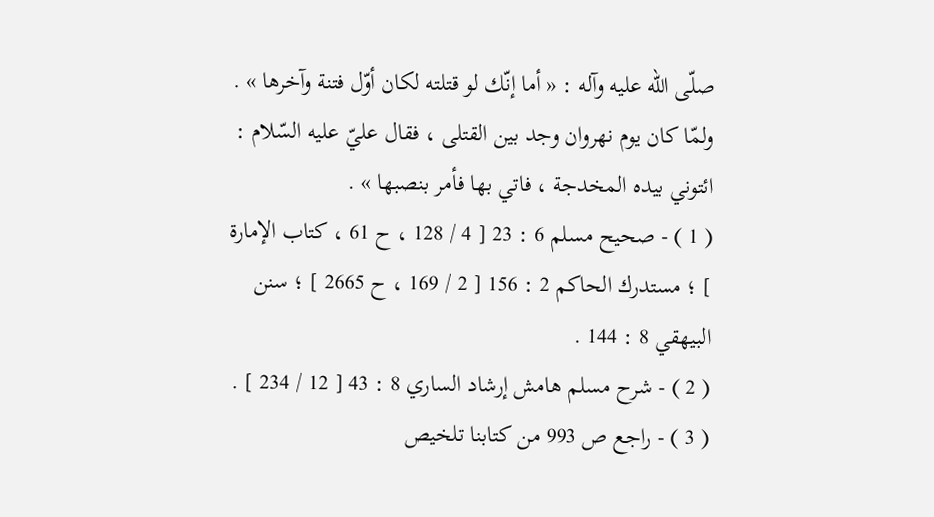صلّى اللّه عليه وآله : « أما إنّك لو قتلته لكان أوّل فتنة وآخرها » . ولمّا كان يوم نهروان وجد بين القتلى ، فقال عليّ عليه السّلام : ائتوني بيده المخدجة ، فاتي بها فأمر بنصبها » .
( 1 ) - صحيح مسلم 6 : 23 [ 4 / 128 ، ح 61 ، كتاب الإمارة ] ؛ مستدرك الحاكم 2 : 156 [ 2 / 169 ، ح 2665 ] ؛ سنن البيهقي 8 : 144 .
( 2 ) - شرح مسلم هامش إرشاد الساري 8 : 43 [ 12 / 234 ] .
( 3 ) - راجع ص 993 من كتابنا تلخيص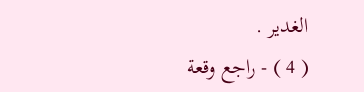الغدير .
( 4 ) - راجع وقعة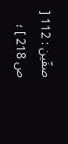صفّين : 112 [ ص 218 ] ؛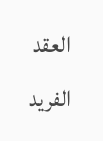العقد الفريد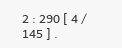2 : 290 [ 4 / 145 ] .